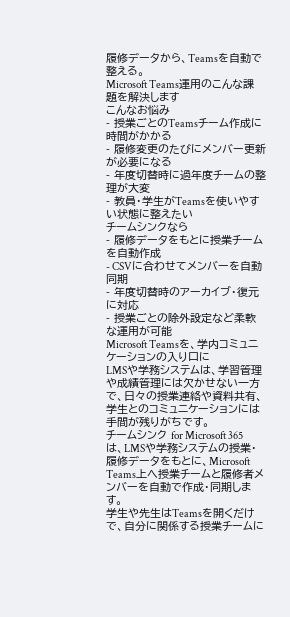履修データから、Teamsを自動で整える。
Microsoft Teams運用のこんな課題を解決します
こんなお悩み
- 授業ごとのTeamsチーム作成に時間がかかる
- 履修変更のたびにメンバー更新が必要になる
- 年度切替時に過年度チームの整理が大変
- 教員・学生がTeamsを使いやすい状態に整えたい
チームシンクなら
- 履修データをもとに授業チームを自動作成
- CSVに合わせてメンバーを自動同期
- 年度切替時のアーカイブ・復元に対応
- 授業ごとの除外設定など柔軟な運用が可能
Microsoft Teamsを、学内コミュニケーションの入り口に
LMSや学務システムは、学習管理や成績管理には欠かせない一方で、日々の授業連絡や資料共有、学生とのコミュニケーションには手間が残りがちです。
チームシンク for Microsoft 365 は、LMSや学務システムの授業・履修データをもとに、Microsoft Teams上へ授業チームと履修者メンバーを自動で作成・同期します。
学生や先生はTeamsを開くだけで、自分に関係する授業チームに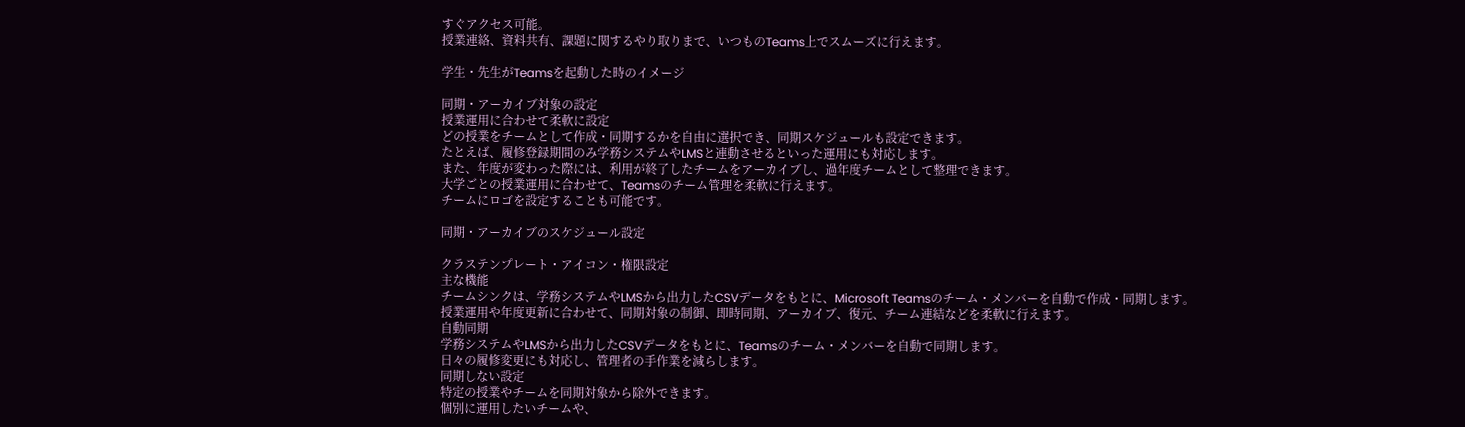すぐアクセス可能。
授業連絡、資料共有、課題に関するやり取りまで、いつものTeams上でスムーズに行えます。

学生・先生がTeamsを起動した時のイメージ

同期・アーカイブ対象の設定
授業運用に合わせて柔軟に設定
どの授業をチームとして作成・同期するかを自由に選択でき、同期スケジュールも設定できます。
たとえば、履修登録期間のみ学務システムやLMSと連動させるといった運用にも対応します。
また、年度が変わった際には、利用が終了したチームをアーカイブし、過年度チームとして整理できます。
大学ごとの授業運用に合わせて、Teamsのチーム管理を柔軟に行えます。
チームにロゴを設定することも可能です。

同期・アーカイブのスケジュール設定

クラステンプレート・アイコン・権限設定
主な機能
チームシンクは、学務システムやLMSから出力したCSVデータをもとに、Microsoft Teamsのチーム・メンバーを自動で作成・同期します。
授業運用や年度更新に合わせて、同期対象の制御、即時同期、アーカイブ、復元、チーム連結などを柔軟に行えます。
自動同期
学務システムやLMSから出力したCSVデータをもとに、Teamsのチーム・メンバーを自動で同期します。
日々の履修変更にも対応し、管理者の手作業を減らします。
同期しない設定
特定の授業やチームを同期対象から除外できます。
個別に運用したいチームや、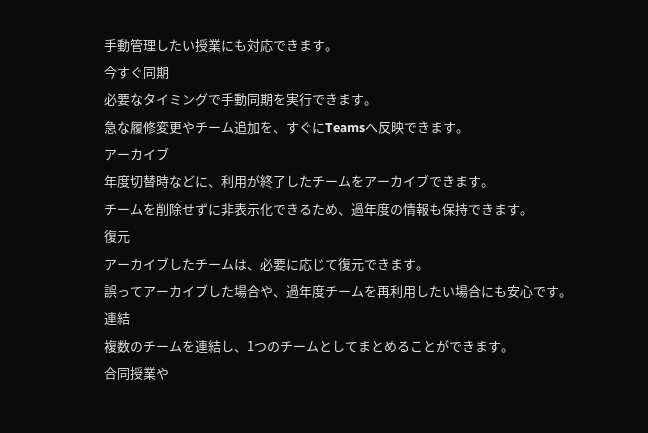手動管理したい授業にも対応できます。
今すぐ同期
必要なタイミングで手動同期を実行できます。
急な履修変更やチーム追加を、すぐにTeamsへ反映できます。
アーカイブ
年度切替時などに、利用が終了したチームをアーカイブできます。
チームを削除せずに非表示化できるため、過年度の情報も保持できます。
復元
アーカイブしたチームは、必要に応じて復元できます。
誤ってアーカイブした場合や、過年度チームを再利用したい場合にも安心です。
連結
複数のチームを連結し、1つのチームとしてまとめることができます。
合同授業や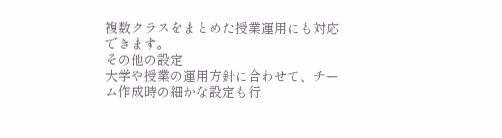複数クラスをまとめた授業運用にも対応できます。
その他の設定
大学や授業の運用方針に合わせて、チーム作成時の細かな設定も行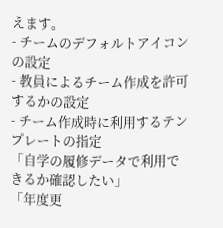えます。
- チームのデフォルトアイコンの設定
- 教員によるチーム作成を許可するかの設定
- チーム作成時に利用するテンプレートの指定
「自学の履修データで利用できるか確認したい」
「年度更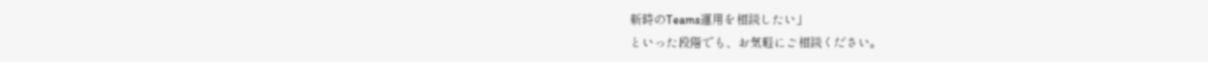新時のTeams運用を相談したい」
といった段階でも、お気軽にご相談ください。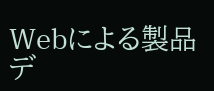Webによる製品デ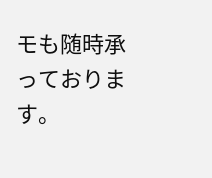モも随時承っております。